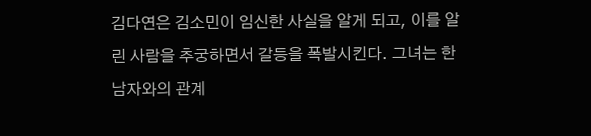김다연은 김소민이 임신한 사실을 알게 되고, 이를 알린 사람을 추궁하면서 갈등을 폭발시킨다. 그녀는 한 남자와의 관계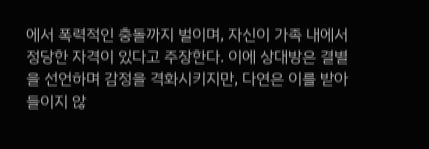에서 폭력적인 충돌까지 벌이며, 자신이 가족 내에서 정당한 자격이 있다고 주장한다. 이에 상대방은 결별을 선언하며 감정을 격화시키지만, 다연은 이를 받아들이지 않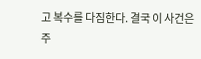고 복수를 다짐한다. 결국 이 사건은 주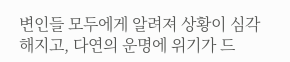변인들 모두에게 알려져 상황이 심각해지고, 다연의 운명에 위기가 드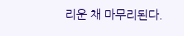리운 채 마무리된다.